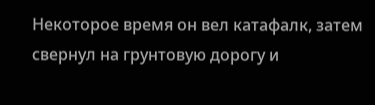Некоторое время он вел катафалк, затем свернул на грунтовую дорогу и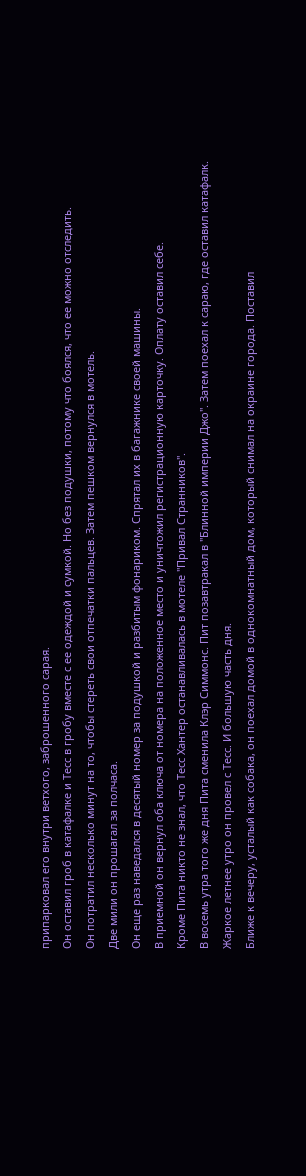припарковал его внутри ветхого, заброшенного сарая.
Он оставил гроб в катафалке и Тесс в гробу вместе с ее одеждой и сумкой. Но без подушки, потому что боялся, что ее можно отследить.
Он потратил несколько минут на то, чтобы стереть свои отпечатки пальцев. Затем пешком вернулся в мотель.
Две мили он прошагал за полчаса.
Он еще раз наведался в десятый номер за подушкой и разбитым фонариком. Спрятал их в багажнике своей машины.
В приемной он вернул оба ключа от номера на положенное место и уничтожил регистрационную карточку. Оплату оставил себе.
Кроме Пита никто не знал, что Тесс Хантер останавливалась в мотеле "Привал Cтранников".
В восемь утра того же дня Пита сменила Клэр Симмонс. Пит позавтракал в "Блинной империи Джо". Затем поехал к сараю, где оставил катафалк.
Жаркое летнее утро он провел с Тесс. И большую часть дня.
Ближе к вечеру, усталый как собака, он поехал домой в однокомнатный дом, который снимал на окраине города. Поставил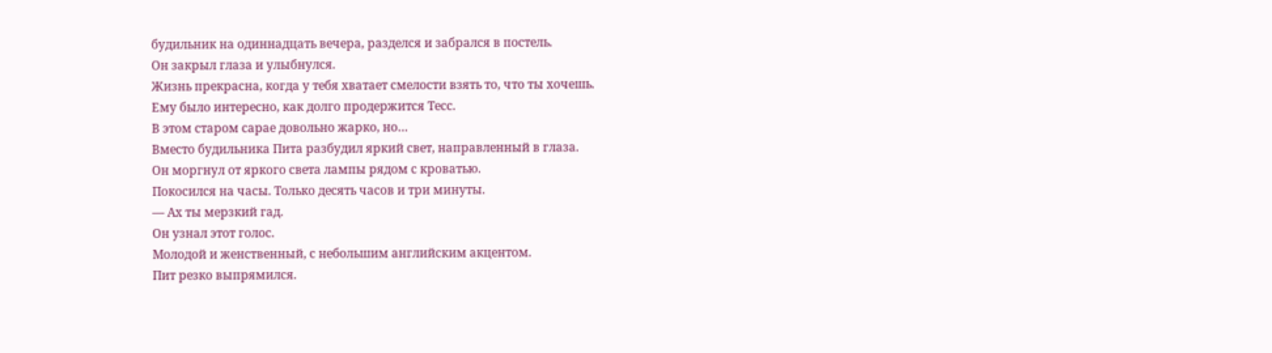будильник на одиннадцать вечера, разделся и забрался в постель.
Он закрыл глаза и улыбнулся.
Жизнь прекрасна, когда у тебя хватает смелости взять то, что ты хочешь.
Ему было интересно, как долго продержится Тесс.
В этом старом сарае довольно жарко, но…
Вместо будильника Пита разбудил яркий свет, направленный в глаза.
Он моргнул от яркого света лампы рядом с кроватью.
Покосился на часы. Только десять часов и три минуты.
— Ах ты мерзкий гад.
Он узнал этот голос.
Молодой и женственный, с небольшим английским акцентом.
Пит резко выпрямился.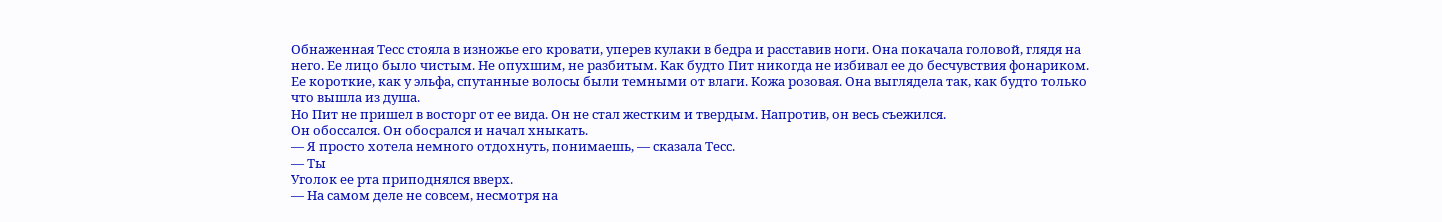Обнаженная Тесс стояла в изножье его кровати, уперев кулаки в бедра и расставив ноги. Она покачала головой, глядя на него. Ее лицо было чистым. Не опухшим, не разбитым. Как будто Пит никогда не избивал ее до бесчувствия фонариком.
Ее короткие, как у эльфа, спутанные волосы были темными от влаги. Кожа розовая. Она выглядела так, как будто только что вышла из душа.
Но Пит не пришел в восторг от ее вида. Он не стал жестким и твердым. Напротив, он весь съежился.
Он обоссался. Он обосрался и начал хныкать.
— Я просто хотела немного отдохнуть, понимаешь, — сказала Тесс.
— Ты
Уголок ее рта приподнялся вверх.
— На самом деле не совсем, несмотря на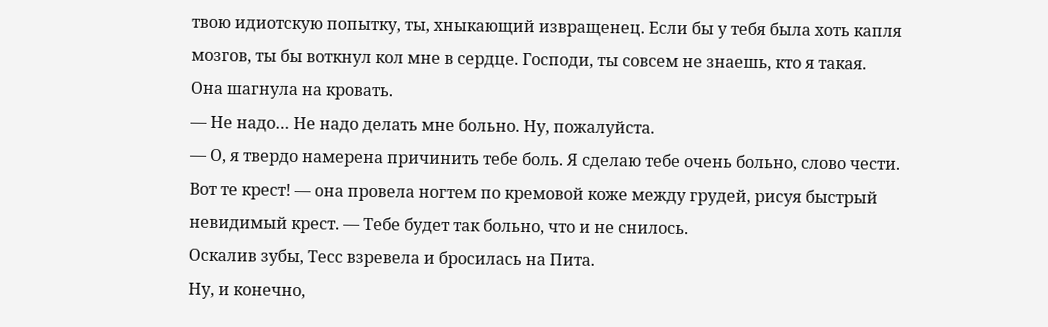твою идиотскую попытку, ты, хныкающий извращенец. Если бы у тебя была хоть капля мозгов, ты бы воткнул кол мне в сердце. Господи, ты совсем не знаешь, кто я такая.
Она шагнула на кровать.
— Не надо… Не надо делать мне больно. Ну, пожалуйста.
— О, я твердо намерена причинить тебе боль. Я сделаю тебе очень больно, слово чести. Вот те крест! — oна провела ногтем по кремовой коже между грудей, рисуя быстрый невидимый крест. — Тебе будет так больно, что и не снилось.
Оскалив зубы, Тесс взревела и бросилась на Пита.
Ну, и конечно,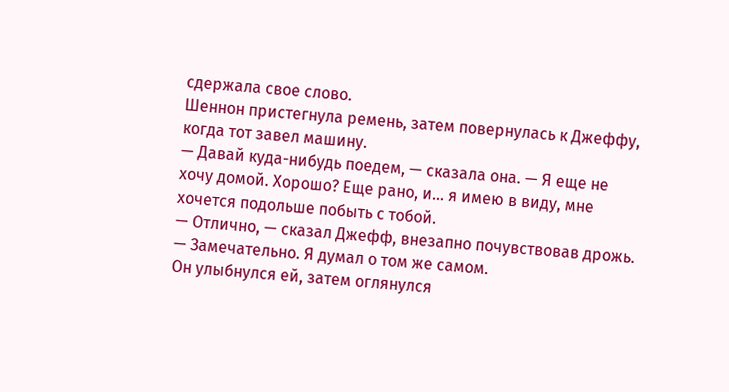сдержала свое слово.
Шеннон пристегнула ремень, затем повернулась к Джеффу, когда тот завел машину.
— Давай куда-нибудь поедем, — сказала она. — Я еще не хочу домой. Хорошо? Еще рано, и… я имею в виду, мне хочется подольше побыть с тобой.
— Отлично, — сказал Джефф, внезапно почувствовав дрожь. — Замечательно. Я думал о том же самом.
Он улыбнулся ей, затем оглянулся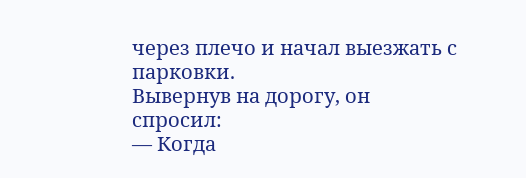через плечо и начал выезжать с парковки.
Вывернув на дорогу, он спросил:
— Когда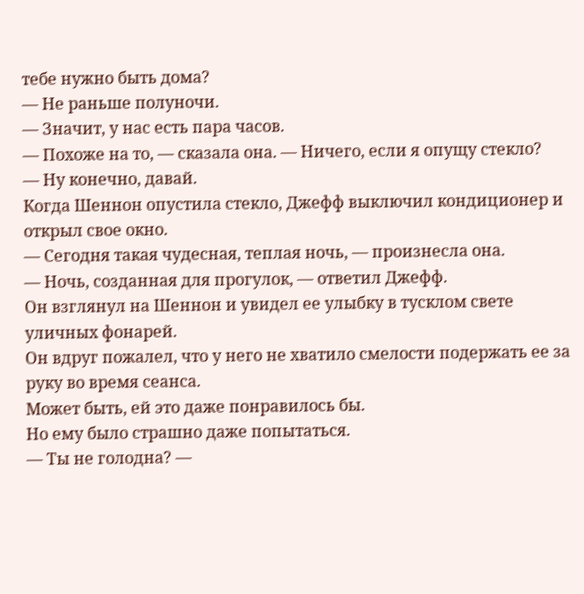тебе нужно быть дома?
— Не раньше полуночи.
— Значит, у нас есть пара часов.
— Похоже на то, — сказала она. — Ничего, если я опущу стекло?
— Ну конечно, давай.
Когда Шеннон опустила стекло, Джефф выключил кондиционер и открыл свое окно.
— Сегодня такая чудесная, теплая ночь, — произнесла она.
— Ночь, созданная для прогулок, — ответил Джефф.
Он взглянул на Шеннон и увидел ее улыбку в тусклом свете уличных фонарей.
Он вдруг пожалел, что у него не хватило смелости подержать ее за руку во время сеанса.
Может быть, ей это даже понравилось бы.
Но ему было страшно даже попытаться.
— Ты не голодна? —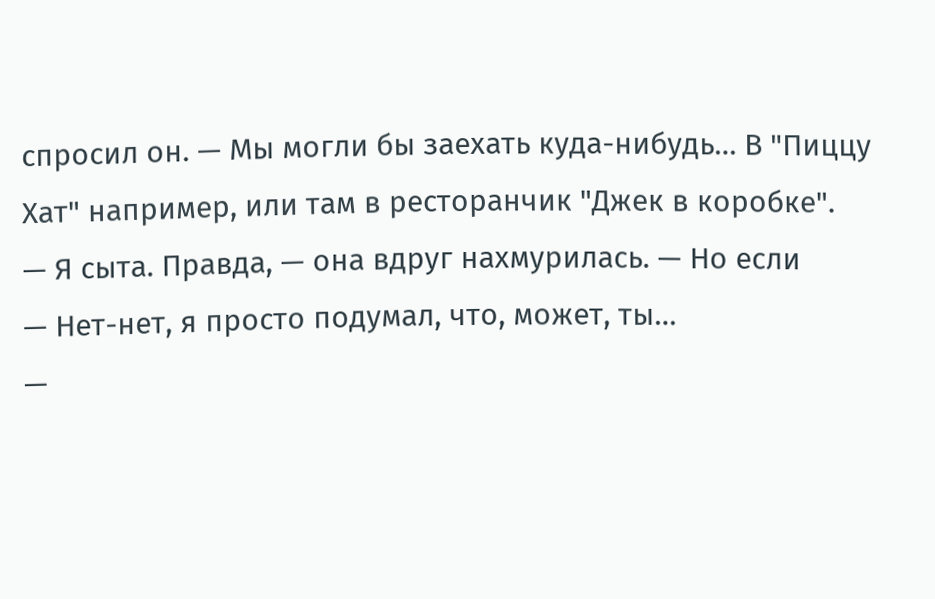спросил он. — Мы могли бы заехать куда-нибудь… В "Пиццу Хат" например, или там в ресторанчик "Джек в коробке".
— Я сыта. Правда, — oна вдруг нахмурилась. — Но если
— Нет-нет, я просто подумал, что, может, ты…
—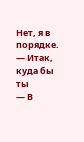Нет, я в порядке.
— Итак, куда бы ты
— В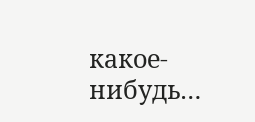какое-нибудь…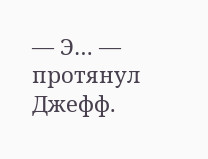— Э… — протянул Джефф.